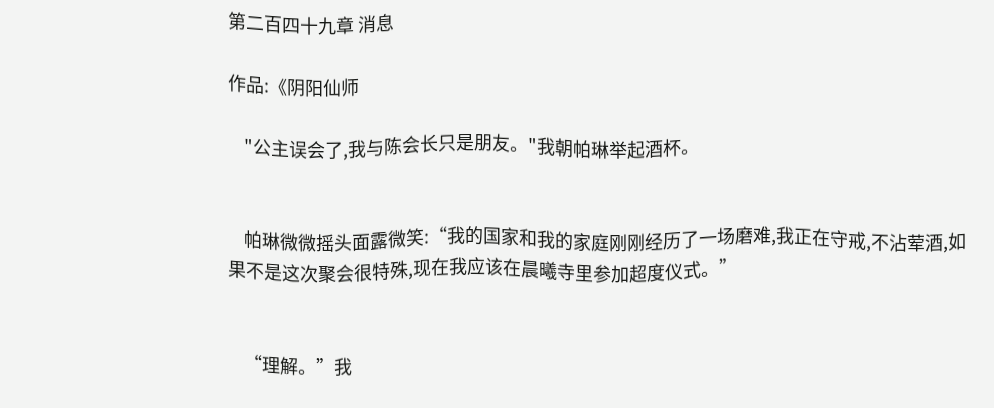第二百四十九章 消息

作品:《阴阳仙师

    "公主误会了,我与陈会长只是朋友。"我朝帕琳举起酒杯。


    帕琳微微摇头面露微笑:“我的国家和我的家庭刚刚经历了一场磨难,我正在守戒,不沾荤酒,如果不是这次聚会很特殊,现在我应该在晨曦寺里参加超度仪式。”


    “理解。”我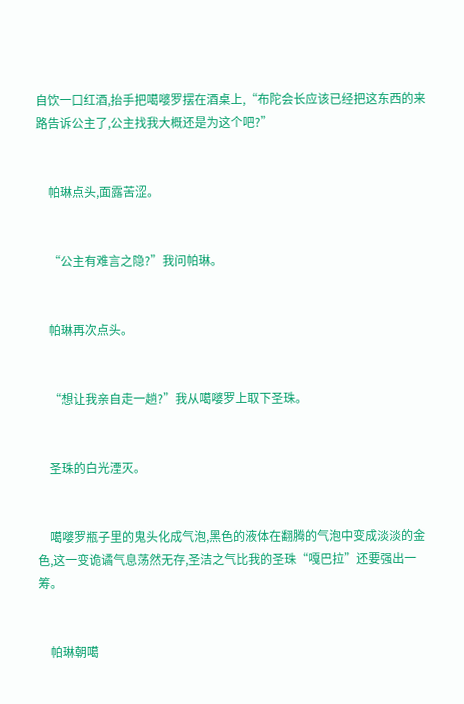自饮一口红酒,抬手把噶嘙罗摆在酒桌上,“布陀会长应该已经把这东西的来路告诉公主了,公主找我大概还是为这个吧?”


    帕琳点头,面露苦涩。


    “公主有难言之隐?”我问帕琳。


    帕琳再次点头。


    “想让我亲自走一趟?”我从噶嘙罗上取下圣珠。


    圣珠的白光湮灭。


    噶嘙罗瓶子里的鬼头化成气泡,黑色的液体在翻腾的气泡中变成淡淡的金色,这一变诡谲气息荡然无存,圣洁之气比我的圣珠“嘎巴拉”还要强出一筹。


    帕琳朝噶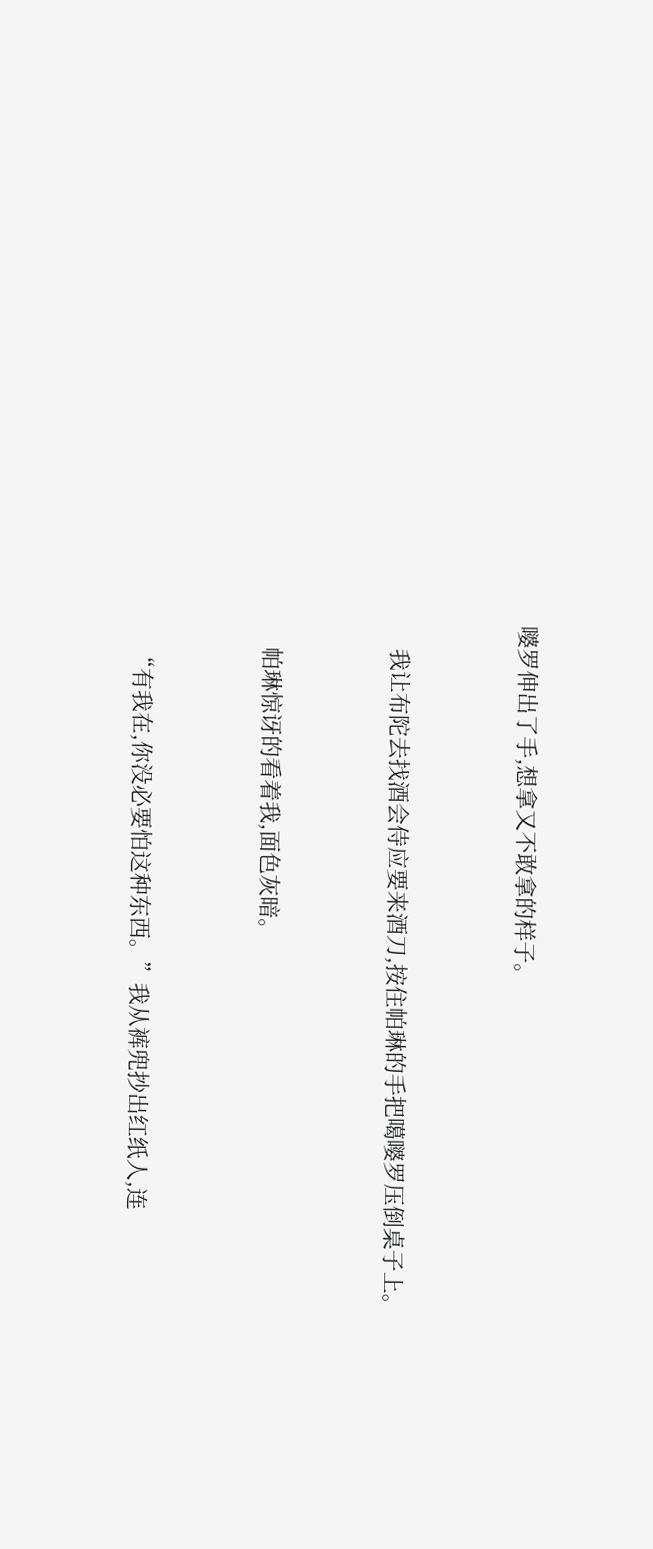嘙罗伸出了手,想拿又不敢拿的样子。


    我让布陀去找酒会侍应要来酒刀,按住帕琳的手把噶嘙罗压倒桌子上。


    帕琳惊讶的看着我,面色灰暗。


    “有我在,你没必要怕这种东西。”我从裤兜抄出红纸人,连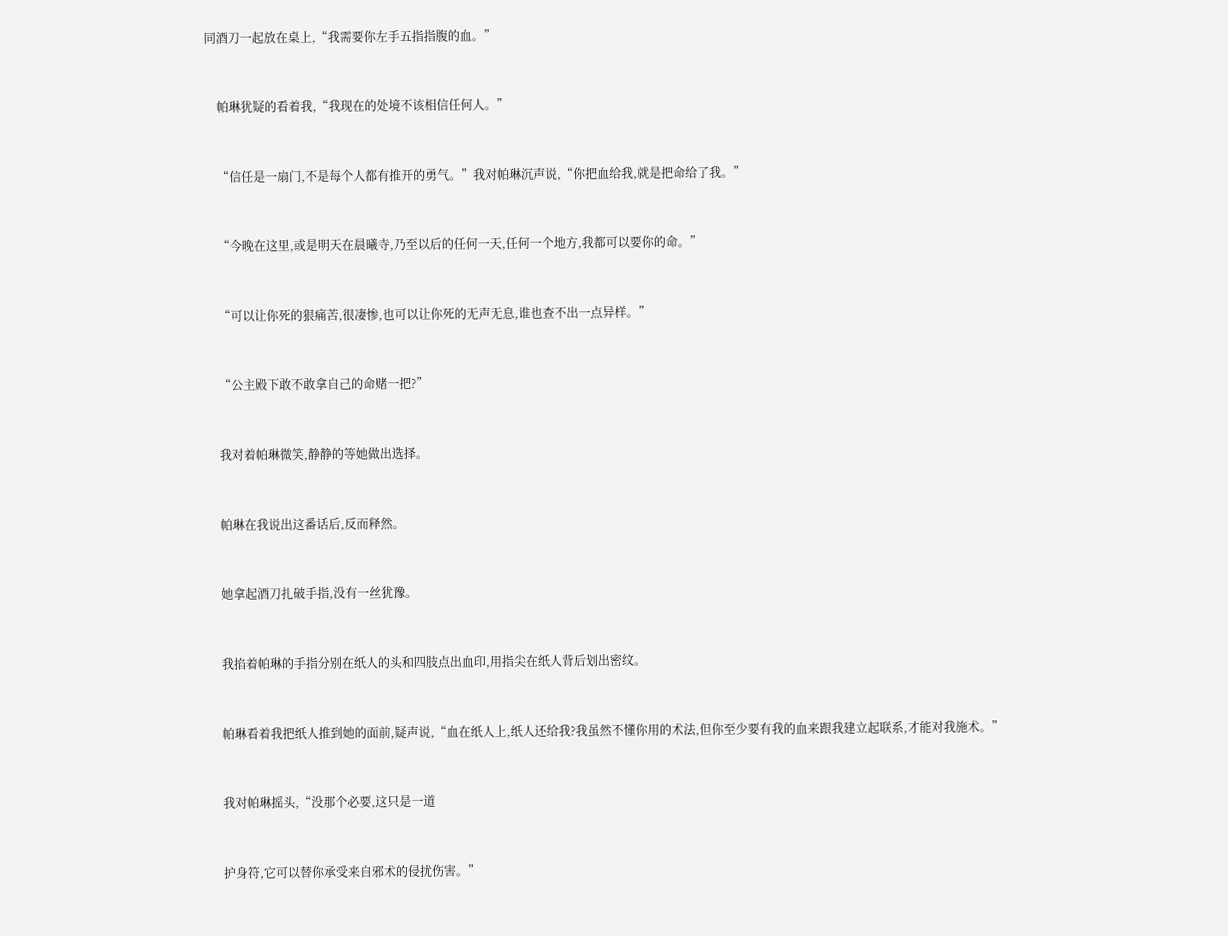同酒刀一起放在桌上,“我需要你左手五指指腹的血。”


    帕琳犹疑的看着我,“我现在的处境不该相信任何人。”


    “信任是一扇门,不是每个人都有推开的勇气。”我对帕琳沉声说,“你把血给我,就是把命给了我。”


    “今晚在这里,或是明天在晨曦寺,乃至以后的任何一天,任何一个地方,我都可以要你的命。”


    “可以让你死的狠痛苦,很凄惨,也可以让你死的无声无息,谁也查不出一点异样。”


    “公主殿下敢不敢拿自己的命赌一把?”


    我对着帕琳微笑,静静的等她做出选择。


    帕琳在我说出这番话后,反而释然。


    她拿起酒刀扎破手指,没有一丝犹豫。


    我掐着帕琳的手指分别在纸人的头和四肢点出血印,用指尖在纸人背后划出密纹。


    帕琳看着我把纸人推到她的面前,疑声说,“血在纸人上,纸人还给我?我虽然不懂你用的术法,但你至少要有我的血来跟我建立起联系,才能对我施术。”


    我对帕琳摇头,“没那个必要,这只是一道


    护身符,它可以替你承受来自邪术的侵扰伤害。”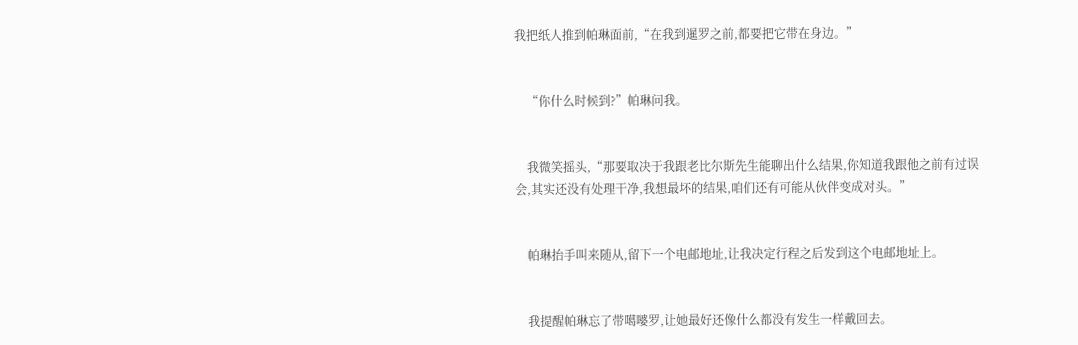我把纸人推到帕琳面前,“在我到暹罗之前,都要把它带在身边。”


    “你什么时候到?”帕琳问我。


    我微笑摇头,“那要取决于我跟老比尔斯先生能聊出什么结果,你知道我跟他之前有过误会,其实还没有处理干净,我想最坏的结果,咱们还有可能从伙伴变成对头。”


    帕琳抬手叫来随从,留下一个电邮地址,让我决定行程之后发到这个电邮地址上。


    我提醒帕琳忘了带噶嘙罗,让她最好还像什么都没有发生一样戴回去。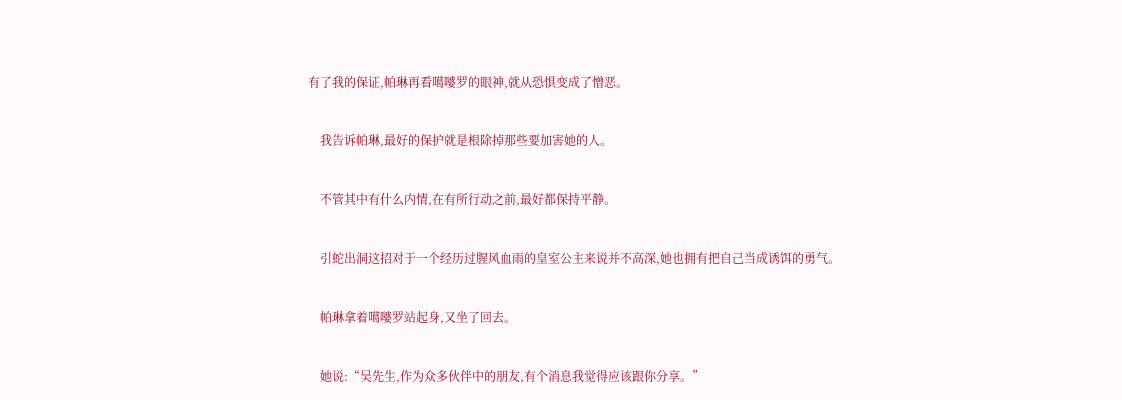有了我的保证,帕琳再看噶嘙罗的眼神,就从恐惧变成了憎恶。


    我告诉帕琳,最好的保护就是根除掉那些要加害她的人。


    不管其中有什么内情,在有所行动之前,最好都保持平静。


    引蛇出洞这招对于一个经历过腥风血雨的皇室公主来说并不高深,她也拥有把自己当成诱饵的勇气。


    帕琳拿着噶嘙罗站起身,又坐了回去。


    她说:“吴先生,作为众多伙伴中的朋友,有个消息我觉得应该跟你分享。”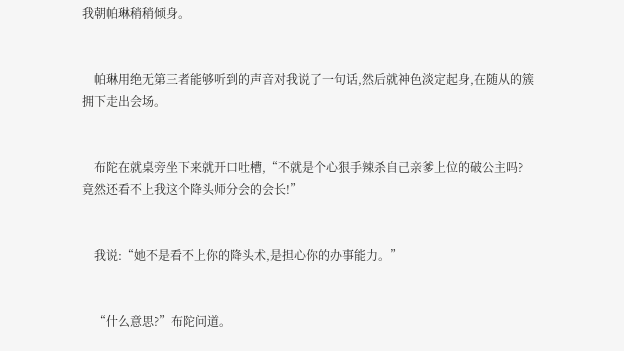我朝帕琳稍稍倾身。


    帕琳用绝无第三者能够听到的声音对我说了一句话,然后就神色淡定起身,在随从的簇拥下走出会场。


    布陀在就桌旁坐下来就开口吐槽,“不就是个心狠手辣杀自己亲爹上位的破公主吗?竟然还看不上我这个降头师分会的会长!”


    我说:“她不是看不上你的降头术,是担心你的办事能力。”


    “什么意思?”布陀问道。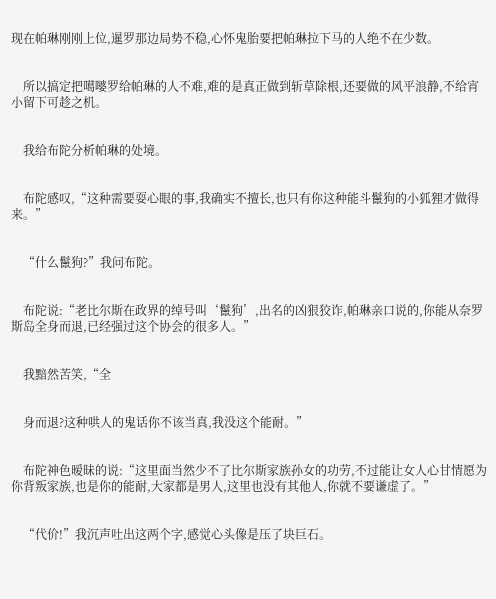现在帕琳刚刚上位,暹罗那边局势不稳,心怀鬼胎要把帕琳拉下马的人绝不在少数。


    所以搞定把噶嘙罗给帕琳的人不难,难的是真正做到斩草除根,还要做的风平浪静,不给宵小留下可趁之机。


    我给布陀分析帕琳的处境。


    布陀感叹,“这种需要耍心眼的事,我确实不擅长,也只有你这种能斗鬣狗的小狐狸才做得来。”


    “什么鬣狗?”我问布陀。


    布陀说:“老比尔斯在政界的绰号叫‘鬣狗’,出名的凶狠狡诈,帕琳亲口说的,你能从奈罗斯岛全身而退,已经强过这个协会的很多人。”


    我黯然苦笑,“全


    身而退?这种哄人的鬼话你不该当真,我没这个能耐。”


    布陀神色暧昧的说:“这里面当然少不了比尔斯家族孙女的功劳,不过能让女人心甘情愿为你背叛家族,也是你的能耐,大家都是男人,这里也没有其他人,你就不要谦虚了。”


    “代价!”我沉声吐出这两个字,感觉心头像是压了块巨石。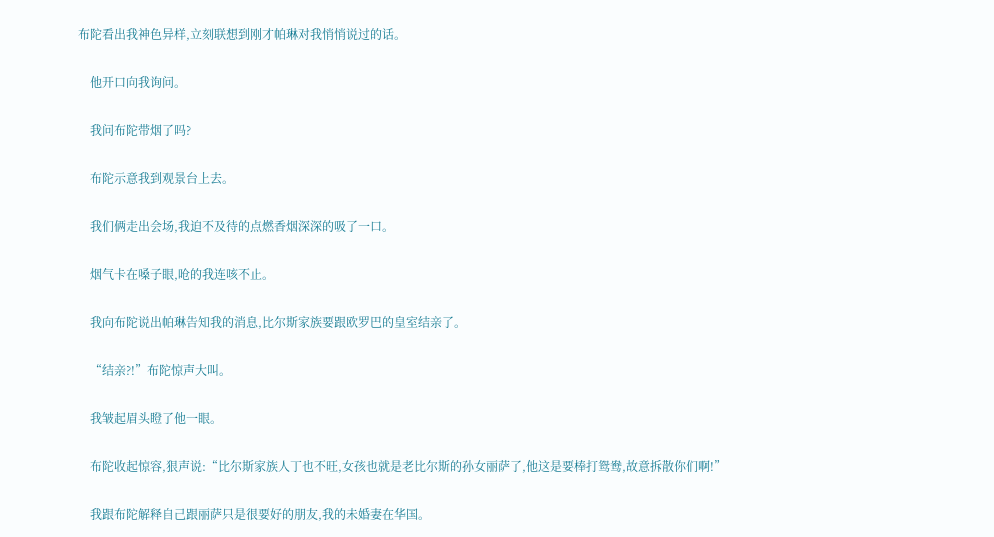布陀看出我神色异样,立刻联想到刚才帕琳对我悄悄说过的话。


    他开口向我询问。


    我问布陀带烟了吗?


    布陀示意我到观景台上去。


    我们俩走出会场,我迫不及待的点燃香烟深深的吸了一口。


    烟气卡在嗓子眼,呛的我连咳不止。


    我向布陀说出帕琳告知我的消息,比尔斯家族要跟欧罗巴的皇室结亲了。


    “结亲?!”布陀惊声大叫。


    我皱起眉头瞪了他一眼。


    布陀收起惊容,狠声说:“比尔斯家族人丁也不旺,女孩也就是老比尔斯的孙女丽萨了,他这是要棒打鸳鸯,故意拆散你们啊!”


    我跟布陀解释自己跟丽萨只是很要好的朋友,我的未婚妻在华国。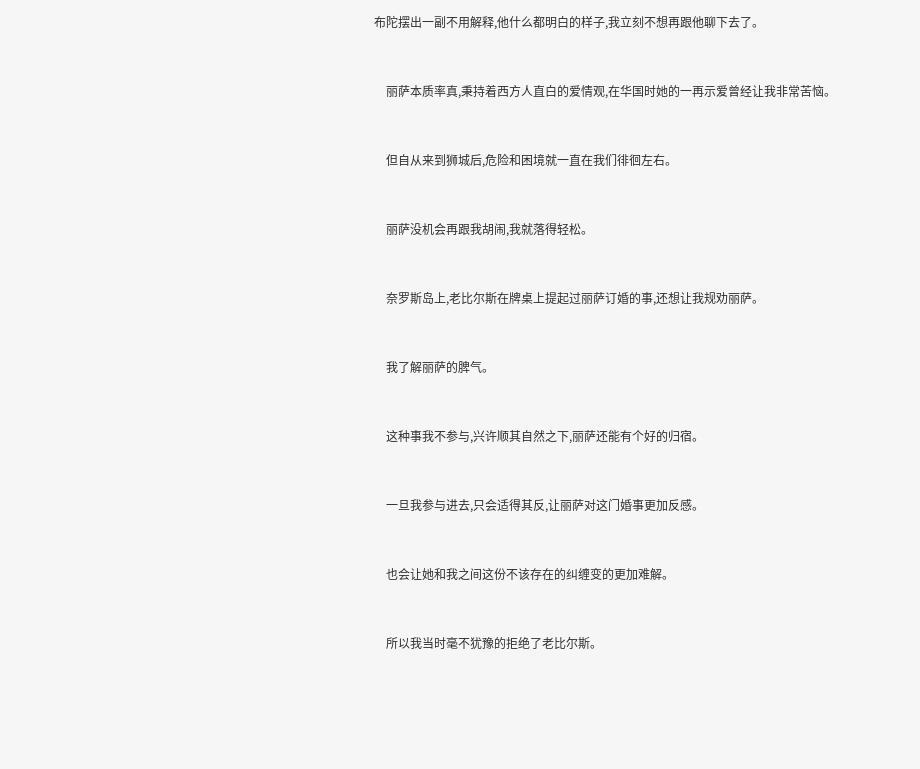布陀摆出一副不用解释,他什么都明白的样子,我立刻不想再跟他聊下去了。


    丽萨本质率真,秉持着西方人直白的爱情观,在华国时她的一再示爱曾经让我非常苦恼。


    但自从来到狮城后,危险和困境就一直在我们徘徊左右。


    丽萨没机会再跟我胡闹,我就落得轻松。


    奈罗斯岛上,老比尔斯在牌桌上提起过丽萨订婚的事,还想让我规劝丽萨。


    我了解丽萨的脾气。


    这种事我不参与,兴许顺其自然之下,丽萨还能有个好的归宿。


    一旦我参与进去,只会适得其反,让丽萨对这门婚事更加反感。


    也会让她和我之间这份不该存在的纠缠变的更加难解。


    所以我当时毫不犹豫的拒绝了老比尔斯。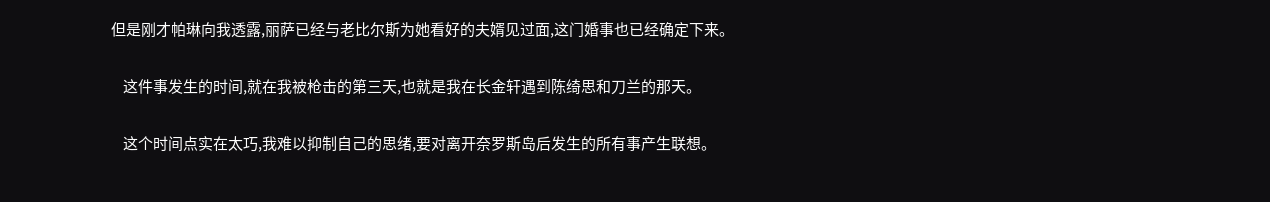但是刚才帕琳向我透露,丽萨已经与老比尔斯为她看好的夫婿见过面,这门婚事也已经确定下来。


    这件事发生的时间,就在我被枪击的第三天,也就是我在长金轩遇到陈绮思和刀兰的那天。


    这个时间点实在太巧,我难以抑制自己的思绪,要对离开奈罗斯岛后发生的所有事产生联想。